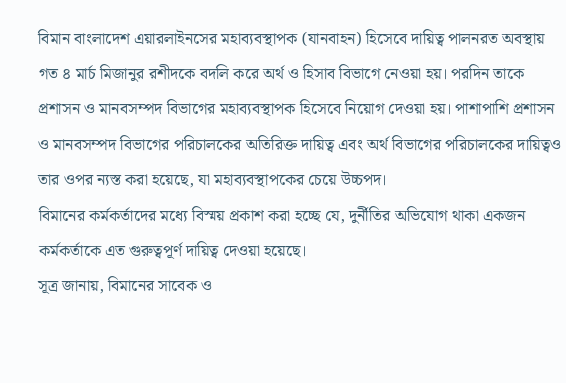বিমান বাংলাদেশ এয়ারলাইনসের মহাব্যবস্থাপক (যানবাহন) হিসেবে দায়িত্ব পালনরত অবস্থায় গত ৪ মার্চ মিজানুর রশীদকে বদলি করে অর্থ ও হিসাব বিভাগে নেওয়া হয়। পরদিন তাকে প্রশাসন ও মানবসম্পদ বিভাগের মহাব্যবস্থাপক হিসেবে নিয়োগ দেওয়া হয়। পাশাপাশি প্রশাসন ও মানবসম্পদ বিভাগের পরিচালকের অতিরিক্ত দায়িত্ব এবং অর্থ বিভাগের পরিচালকের দায়িত্বও তার ওপর ন্যস্ত করা হয়েছে, যা মহাব্যবস্থাপকের চেয়ে উচ্চপদ।
বিমানের কর্মকর্তাদের মধ্যে বিস্ময় প্রকাশ করা হচ্ছে যে, দুর্নীতির অভিযোগ থাকা একজন কর্মকর্তাকে এত গুরুত্বপূর্ণ দায়িত্ব দেওয়া হয়েছে।
সূত্র জানায়, বিমানের সাবেক ও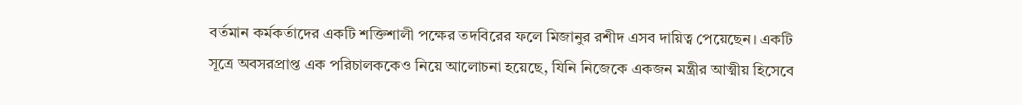বর্তমান কর্মকর্তাদের একটি শক্তিশালী পক্ষের তদবিরের ফলে মিজানুর রশীদ এসব দায়িত্ব পেয়েছেন। একটি সূত্রে অবসরপ্রাপ্ত এক পরিচালককেও নিয়ে আলোচনা হয়েছে, যিনি নিজেকে একজন মন্ত্রীর আত্মীয় হিসেবে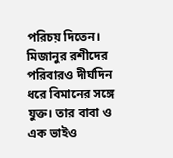পরিচয় দিতেন।
মিজানুর রশীদের পরিবারও দীর্ঘদিন ধরে বিমানের সঙ্গে যুক্ত। তার বাবা ও এক ভাইও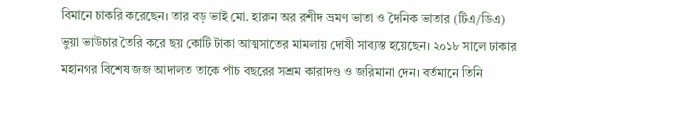বিমানে চাকরি করেছেন। তার বড় ভাই মো. হারুন অর রশীদ ভ্রমণ ভাতা ও দৈনিক ভাতার (টিএ/ডিএ) ভুয়া ভাউচার তৈরি করে ছয় কোটি টাকা আত্মসাতের মামলায় দোষী সাব্যস্ত হয়েছেন। ২০১৮ সালে ঢাকার মহানগর বিশেষ জজ আদালত তাকে পাঁচ বছরের সশ্রম কারাদণ্ড ও জরিমানা দেন। বর্তমানে তিনি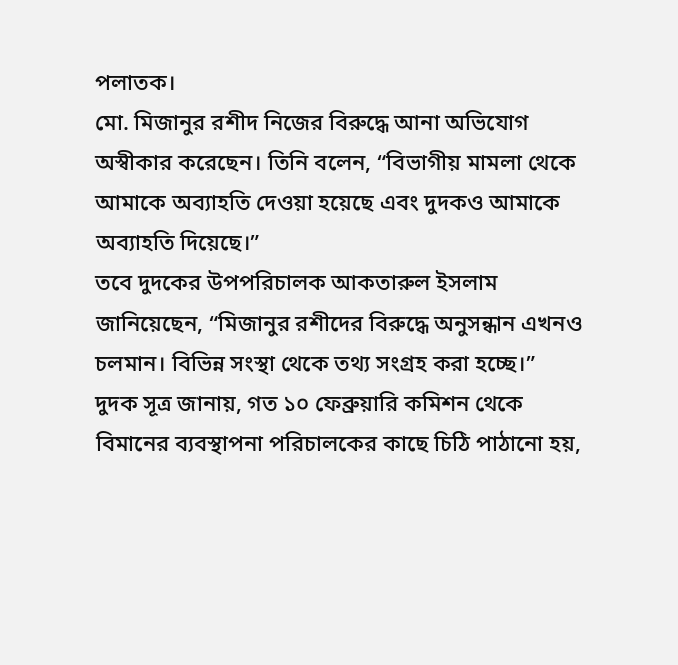পলাতক।
মো. মিজানুর রশীদ নিজের বিরুদ্ধে আনা অভিযোগ অস্বীকার করেছেন। তিনি বলেন, “বিভাগীয় মামলা থেকে আমাকে অব্যাহতি দেওয়া হয়েছে এবং দুদকও আমাকে অব্যাহতি দিয়েছে।”
তবে দুদকের উপপরিচালক আকতারুল ইসলাম জানিয়েছেন, “মিজানুর রশীদের বিরুদ্ধে অনুসন্ধান এখনও চলমান। বিভিন্ন সংস্থা থেকে তথ্য সংগ্রহ করা হচ্ছে।”
দুদক সূত্র জানায়, গত ১০ ফেব্রুয়ারি কমিশন থেকে বিমানের ব্যবস্থাপনা পরিচালকের কাছে চিঠি পাঠানো হয়,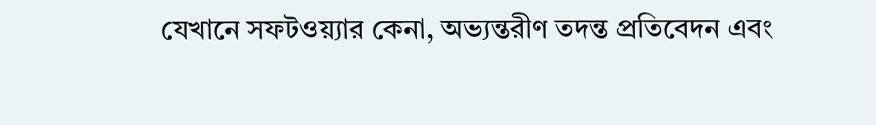যেখানে সফটওয়্যার কেনা, অভ্যন্তরীণ তদন্ত প্রতিবেদন এবং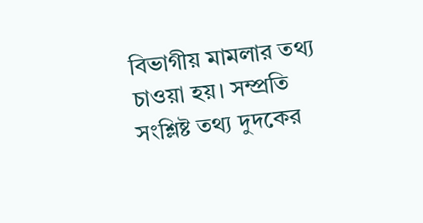বিভাগীয় মামলার তথ্য চাওয়া হয়। সম্প্রতি সংশ্লিষ্ট তথ্য দুদকের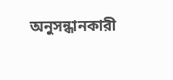অনুসন্ধানকারী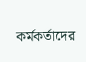কর্মকর্তাদের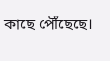কাছে পৌঁছেছে।